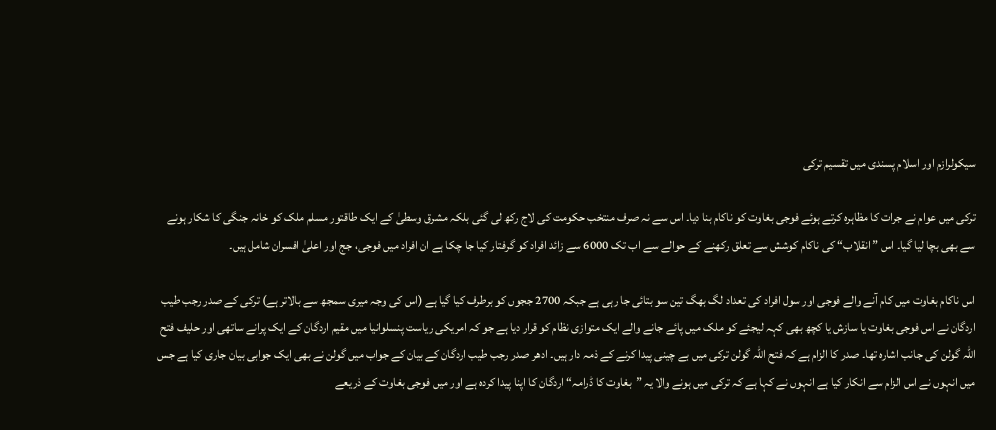سیکولرازم اور اسلام پسندی میں تقسیم ترکی

ترکی میں عوام نے جرات کا مظاہرہ کرتے ہوئے فوجی بغاوت کو ناکام بنا دیا۔ اس سے نہ صرف منتخب حکومت کی لاج رکھ لی گئی بلکہ مشرق وسطیٰ کے ایک طاقتور مسلم ملک کو خانہ جنگی کا شکار ہونے سے بھی بچا لیا گیا۔ اس ”انقلاب“ کی ناکام کوشش سے تعلق رکھنے کے حوالے سے اب تک 6000 سے زائد افراد کو گرفتار کیا جا چکا ہے ان افراد میں فوجی، جج اور اعلیٰ افسران شامل ہیں۔

اس ناکام بغاوت میں کام آنے والے فوجی اور سول افراد کی تعداد لگ بھگ تین سو بتائی جا رہی ہے جبکہ 2700 ججوں کو برطرف کیا گیا ہے (اس کی وجہ میری سمجھ سے بالاتر ہے) ترکی کے صدر رجب طیب اردگان نے اس فوجی بغاوت یا سازش یا کچھ بھی کہہ لیجئے کو ملک میں پائے جانے والے ایک متوازی نظام کو قرار دیا ہے جو کہ امریکی ریاست پنسلوانیا میں مقیم اردگان کے ایک پرانے ساتھی اور حلیف فتح اللہ گولن کی جانب اشارہ تھا۔ صدر کا الزام ہے کہ فتح اللہ گولن ترکی میں بے چینی پیدا کرنے کے ذمہ دار ہیں۔ ادھر صدر رجب طیب اردگان کے بیان کے جواب میں گولن نے بھی ایک جوابی بیان جاری کیا ہے جس میں انہوں نے اس الزام سے انکار کیا ہے انہوں نے کہا ہے کہ ترکی میں ہونے والا یہ ”بغاوت کا ڈرامہ“ اردگان کا اپنا پیدا کردہ ہے اور میں فوجی بغاوت کے ذریعے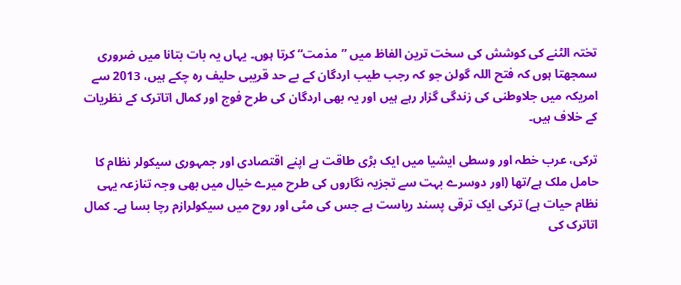تختہ الٹنے کی کوشش کی سخت ترین الفاظ میں ”مذمت“ کرتا ہوں۔ یہاں یہ بات بتانا میں ضروری سمجھتا ہوں کہ فتح اللہ گولن جو کہ رجب طیب اردگان کے بے حد قریبی حلیف رہ چکے ہیں، 2013 سے امریکہ میں جلاوطنی کی زندگی گزار رہے ہیں اور یہ بھی اردگان کی طرح فوج اور کمال اتاترک کے نظریات کے خلاف ہیں۔

ترکی، عرب خطہ اور وسطی ایشیا میں ایک بڑی طاقت ہے اپنے اقتصادی اور جمہوری سیکولر نظام کا حامل ملک ہے/تھا (اور دوسرے بہت سے تجزیہ نگاروں کی طرح میرے خیال میں بھی وجہ تنازعہ یہی نظام حیات ہے) ترکی ایک ترقی پسند ریاست ہے جس کی مٹی اور روح میں سیکولرازم رچا بسا ہے۔ کمال اتاترک کی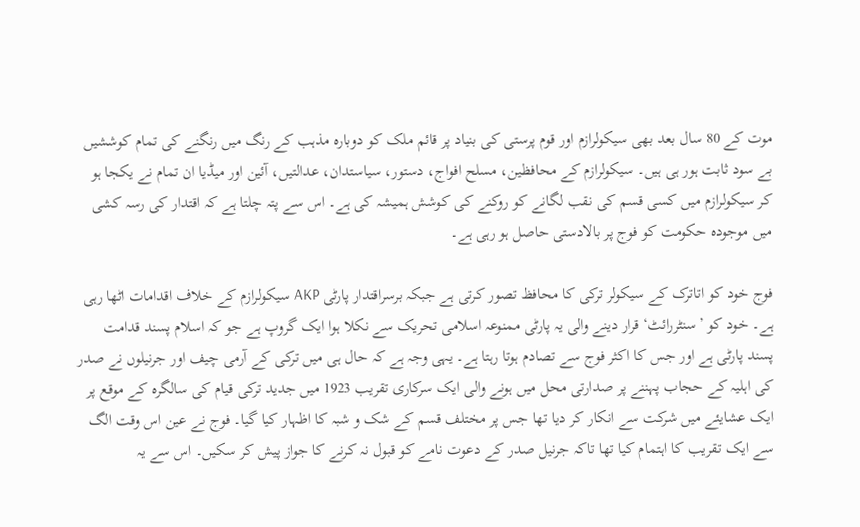موت کے 80 سال بعد بھی سیکولرازم اور قوم پرستی کی بنیاد پر قائم ملک کو دوبارہ مذہب کے رنگ میں رنگنے کی تمام کوششیں بے سود ثابت ہور ہی ہیں۔ سیکولرازم کے محافظین، مسلح افواج، دستور، سیاستدان، عدالتیں، آئین اور میڈیا ان تمام نے یکجا ہو کر سیکولرازم میں کسی قسم کی نقب لگانے کو روکنے کی کوشش ہمیشہ کی ہے۔ اس سے پتہ چلتا ہے کہ اقتدار کی رسہ کشی میں موجودہ حکومت کو فوج پر بالادستی حاصل ہو رہی ہے۔

فوج خود کو اتاترک کے سیکولر ترکی کا محافظ تصور کرتی ہے جبکہ برسراقتدار پارٹی AKP سیکولرازم کے خلاف اقدامات اٹھا رہی ہے۔ خود کو ’سنٹررائٹ‘ قرار دینے والی یہ پارٹی ممنوعہ اسلامی تحریک سے نکلا ہوا ایک گروپ ہے جو کہ اسلام پسند قدامت پسند پارٹی ہے اور جس کا اکثر فوج سے تصادم ہوتا رہتا ہے۔ یہی وجہ ہے کہ حال ہی میں ترکی کے آرمی چیف اور جرنیلوں نے صدر کی اہلیہ کے حجاب پہننے پر صدارتی محل میں ہونے والی ایک سرکاری تقریب 1923 میں جدید ترکی قیام کی سالگرہ کے موقع پر ایک عشایئے میں شرکت سے انکار کر دیا تھا جس پر مختلف قسم کے شک و شبہ کا اظہار کیا گیا۔ فوج نے عین اس وقت الگ سے ایک تقریب کا اہتمام کیا تھا تاکہ جرنیل صدر کے دعوت نامے کو قبول نہ کرنے کا جواز پیش کر سکیں۔ اس سے یہ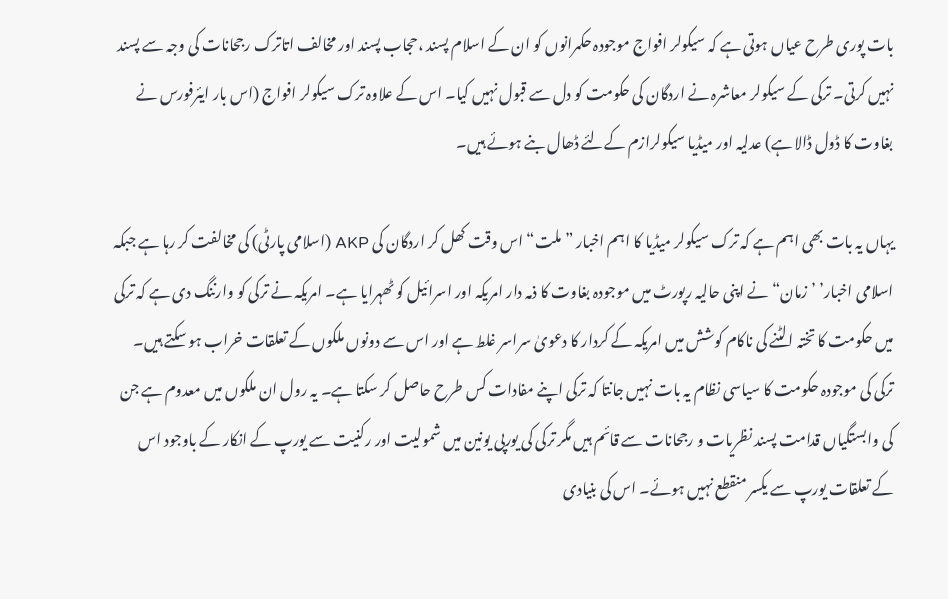بات پوری طرح عیاں ہوتی ہے کہ سیکولر افواج موجودہ حکمرانوں کو ان کے اسلام پسند ،حجاب پسند اور مخالف اتاترک رجحانات کی وجہ سے پسند نہیں کرتی۔ ترکی کے سیکولر معاشرہ نے اردگان کی حکومت کو دل سے قبول نہیں کیا۔ اس کے علاوہ ترک سیکولر افواج (اس بار ایئرفورس نے بغاوت کا ڈول ڈالا ہے) عدلیہ اور میڈیا سیکولرازم کےلئے ڈھال بنے ہوئے ہیں۔

یہاں یہ بات بھی اہم ہے کہ ترک سیکولر میڈیا کا اہم اخبار ”ملت“ اس وقت کھل کر اردگان کی AKP (اسلامی پارٹی) کی مخالفت کر رہا ہے جبکہ اسلامی اخبار’ ’زمان“ نے اپنی حالیہ رپورٹ میں موجودہ بغاوت کا ذمہ دار امریکہ اور اسرائیل کو ٹھہرایا ہے۔ امریکہ نے ترکی کو وارننگ دی ہے کہ ترکی میں حکومت کا تختہ الٹنے کی ناکام کوشش میں امریکہ کے کردار کا دعویٰ سراسر غلط ہے اور اس سے دونوں ملکوں کے تعلقات خراب ہو سکتے ہیں۔ ترکی کی موجودہ حکومت کا سیاسی نظام یہ بات نہیں جانتا کہ ترکی اپنے مفادات کس طرح حاصل کر سکتا ہے۔ یہ رول ان ملکوں میں معدوم ہے جن کی وابستگیاں قدامت پسند نظریات و رجحانات سے قائم ہیں مگر ترکی کی یورپی یونین میں شمولیت اور رکنیت سے یورپ کے انکار کے باوجود اس کے تعلقات یورپ سے یکسر منقطع نہیں ہوئے۔ اس کی بنیادی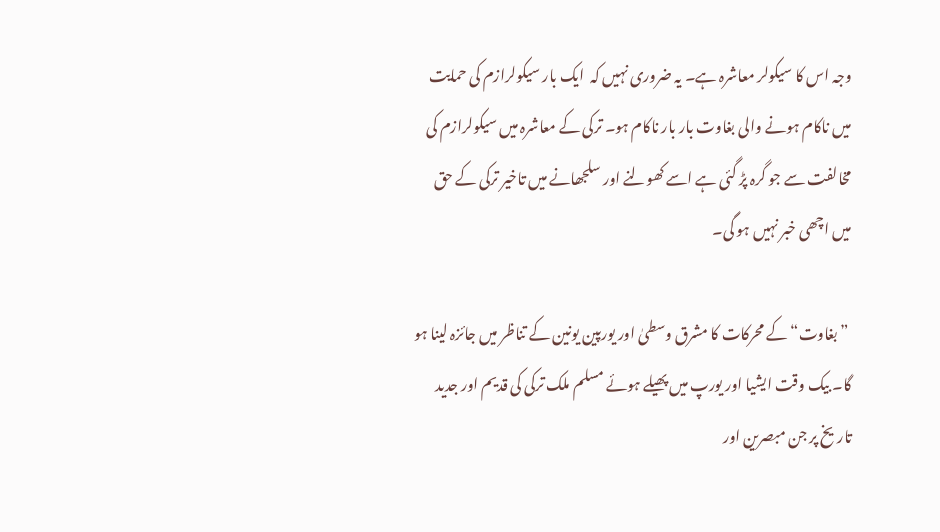وجہ اس کا سیکولر معاشرہ ہے۔ یہ ضروری نہیں کہ  ایک بار سیکولرازم کی حمایت میں ناکام ہونے والی بغاوت بار بار ناکام ہو۔ ترکی کے معاشرہ میں سیکولرازم کی مخالفت سے جو گرہ پڑ گئی ہے اسے کھولنے اور سلجھانے میں تاخیر ترکی کے حق میں اچھی خبر نہیں ہو گی۔

 ”بغاوت“ کے محرکات کا مشرق وسطیٰ اور یورپین یونین کے تناظر میں جائزہ لینا ہو گا۔ بیک وقت ایشیا اور یورپ میں پھیلے ہوئے مسلم ملک ترکی کی قدیم اور جدید تاریخ پر جن مبصرین اور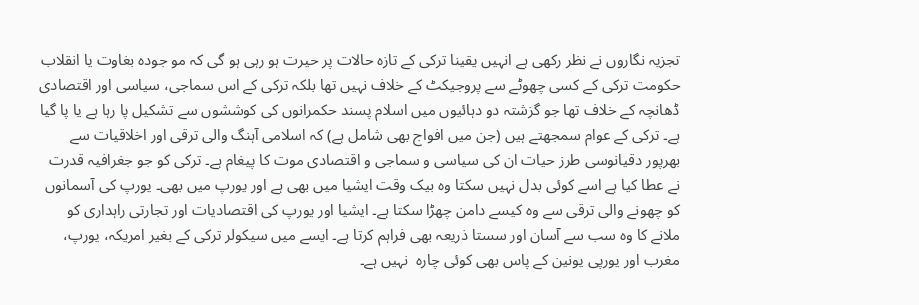تجزیہ نگاروں نے نظر رکھی ہے انہیں یقینا ترکی کے تازہ حالات پر حیرت ہو رہی ہو گی کہ مو جودہ بغاوت یا انقلاب حکومت ترکی کے کسی چھوٹے سے پروجیکٹ کے خلاف نہیں تھا بلکہ ترکی کے اس سماجی، سیاسی اور اقتصادی ڈھانچہ کے خلاف تھا جو گزشتہ دو دہائیوں میں اسلام پسند حکمرانوں کی کوششوں سے تشکیل پا رہا ہے یا پا گیا ہے۔ ترکی کے عوام سمجھتے ہیں (جن میں افواج بھی شامل ہے) کہ اسلامی آہنگ والی ترقی اور اخلاقیات سے بھرپور دقیانوسی طرز حیات ان کی سیاسی و سماجی و اقتصادی موت کا پیغام ہے۔ ترکی کو جو جغرافیہ قدرت نے عطا کیا ہے اسے کوئی بدل نہیں سکتا وہ بیک وقت ایشیا میں بھی ہے اور یورپ میں بھی۔ یورپ کی آسمانوں کو چھونے والی ترقی سے وہ کیسے دامن چھڑا سکتا ہے۔ ایشیا اور یورپ کی اقتصادیات اور تجارتی راہداری کو ملانے کا وہ سب سے آسان اور سستا ذریعہ بھی فراہم کرتا ہے۔ ایسے میں سیکولر ترکی کے بغیر امریکہ، یورپ، مغرب اور یورپی یونین کے پاس بھی کوئی چارہ  نہیں ہے۔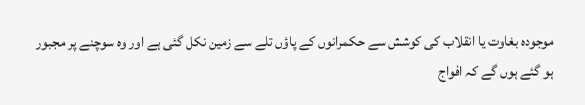موجودہ بغاوت یا انقلاب کی کوشش سے حکمرانوں کے پاؤں تلے سے زمین نکل گئی ہے اور وہ سوچنے پر مجبور ہو گئے ہوں گے کہ افواج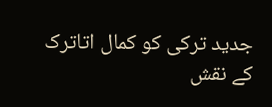جدید ترکی کو کمال اتاترک کے نقش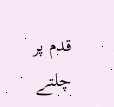قدم پر چلتے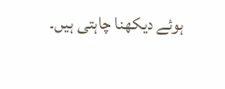ہوئے دیکھنا چاہتی ہیں۔